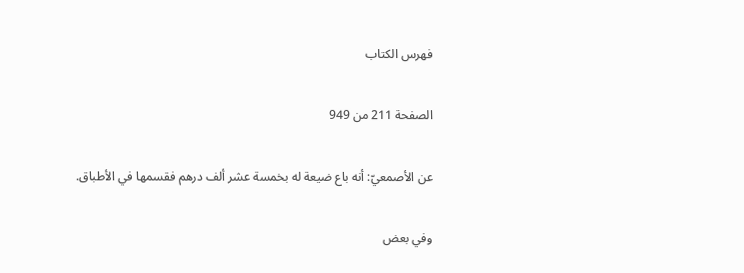فهرس الكتاب

الصفحة 211 من 949

عن الأصمعيّ: أنه باع ضيعة له بخمسة عشر ألف درهم فقسمها في الأطباق.

وفي بعض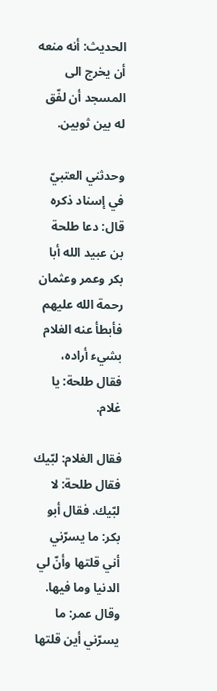الحديث: أنه منعه أن يخرج الى المسجد أن لفّق له بين ثوبين.

وحدثني العتبيّ في إسناد ذكره قال: دعا طلحة بن عبيد الله أبا بكر وعمر وعثمان رحمة الله عليهم فأبطأ عنه الغلام بشيء أراده، فقال طلحة: يا غلام.

فقال الغلام: لبّيك فقال طلحة: لا لبّيك. فقال أبو بكر: ما يسرّني أني قلتها وأنّ لي الدنيا وما فيها. وقال عمر: ما يسرّني أين قلتها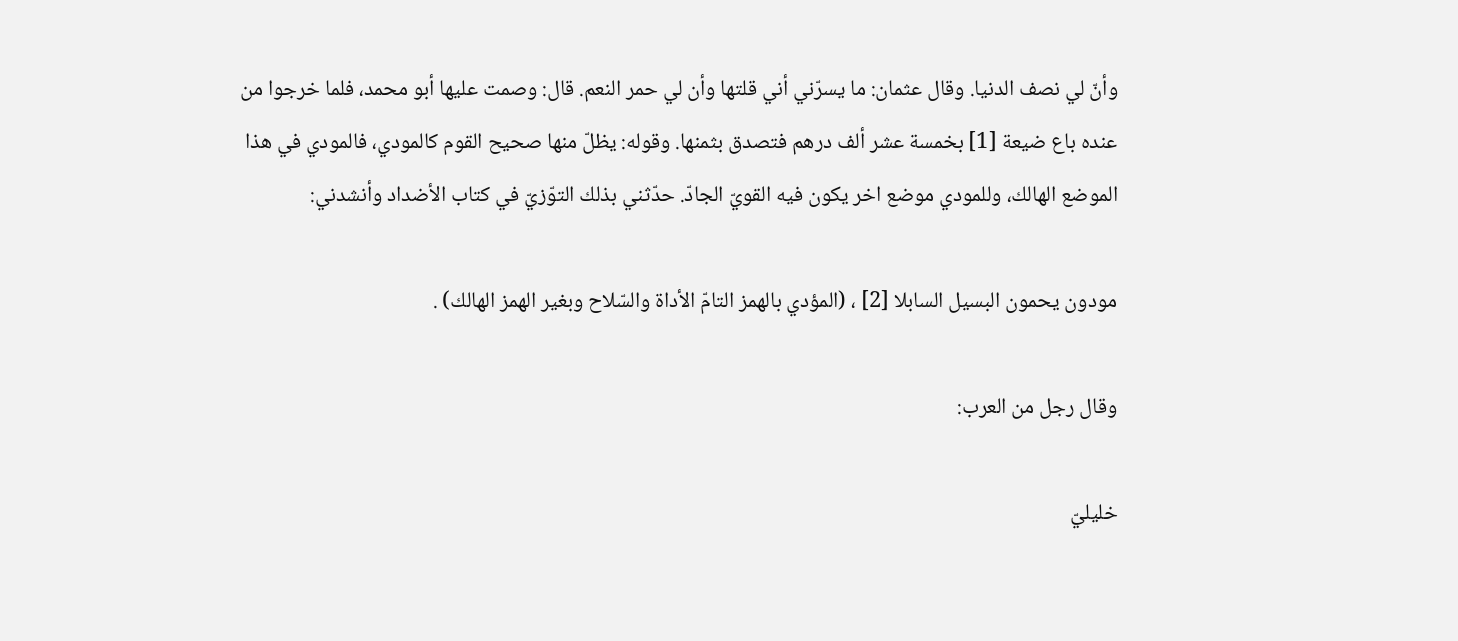وأنّ لي نصف الدنيا. وقال عثمان: ما يسرّني أني قلتها وأن لي حمر النعم. قال: وصمت عليها أبو محمد، فلما خرجوا من عنده باع ضيعة [1] بخمسة عشر ألف درهم فتصدق بثمنها. وقوله: يظلّ منها صحيح القوم كالمودي، فالمودي في هذا الموضع الهالك، وللمودي موضع اخر يكون فيه القويّ الجادّ. حدّثني بذلك التوّزيّ في كتاب الأضداد وأنشدني:

مودون يحمون البسيل السابلا [2] ، (المؤدي بالهمز التامّ الأداة والسّلاح وبغير الهمز الهالك) .

وقال رجل من العرب:

خليليّ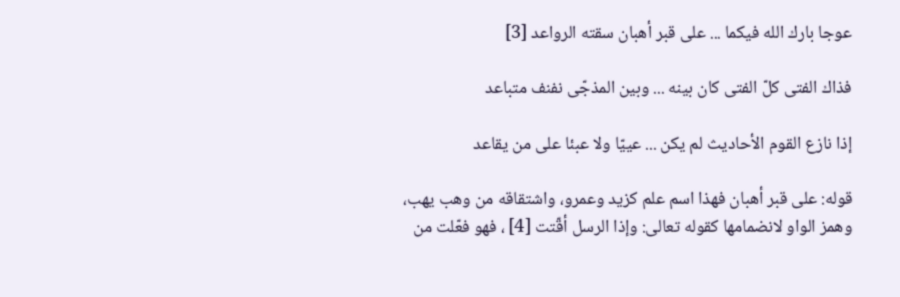عوجا بارك الله فيكما ... على قبر أهبان سقته الرواعد [3]

فذاك الفتى كلّ الفتى كان بينه ... وبين المذجّى نفنف متباعد

إذا نازع القوم الأحاديث لم يكن ... عييّا ولا عبئا على من يقاعد

قوله: على قبر أهبان فهذا اسم علم كزيد وعمرو، واشتقاقه من وهب يهب، وهمز الواو لانضمامها كقوله تعالى: وإذا الرسل أقّتت [4] ، فهو فعّلت من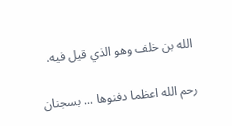الله بن خلف وهو الذي قيل فيه.

رحم الله اعظما دفنوها ... بسجنان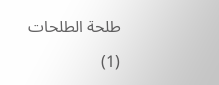طلحة الطلحات

(1)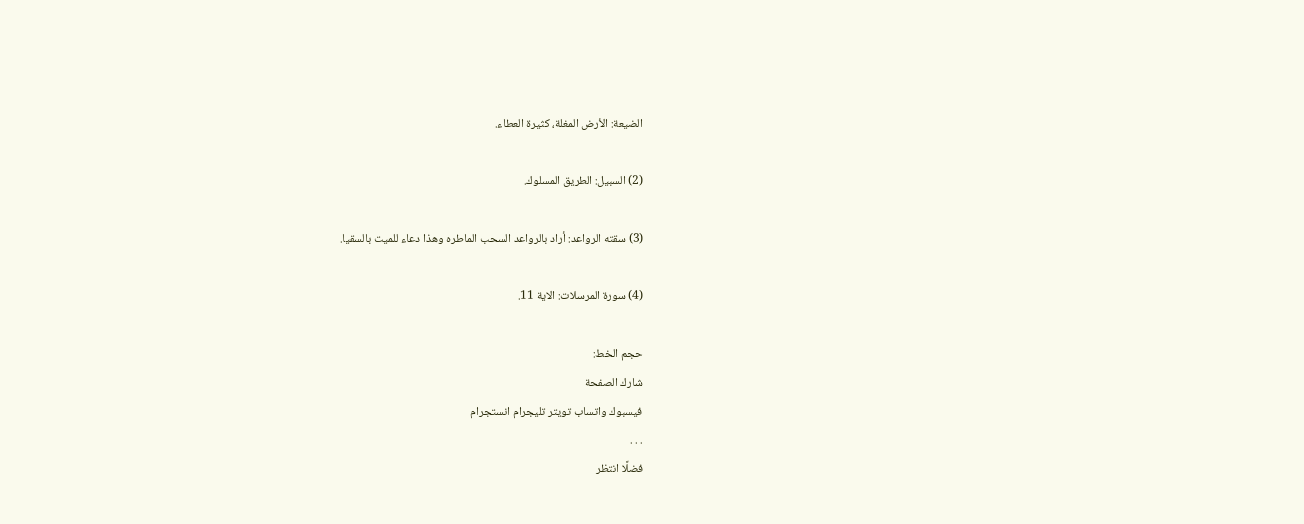الضيعة: الأرض المغلة، كثيرة العطاء.

(2) السبيل: الطريق المسلوك.

(3) سقته الرواعد: أراد بالرواعد السحب الماطره وهذا دعاء للميت بالسقيا.

(4) سورة المرسلات: الاية 11.

حجم الخط:
شارك الصفحة
فيسبوك واتساب تويتر تليجرام انستجرام
. . .
فضلًا انتظر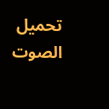تحميل الصوت